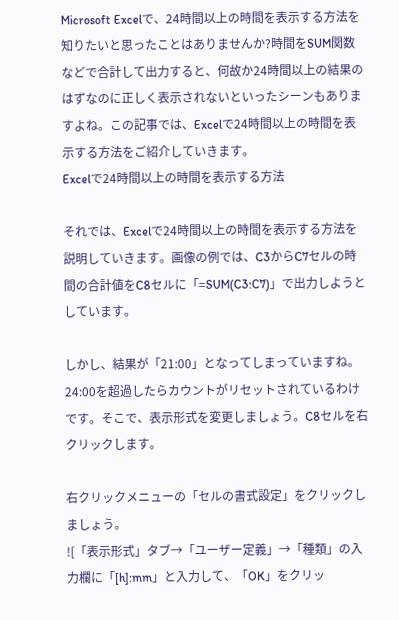Microsoft Excelで、24時間以上の時間を表示する方法を知りたいと思ったことはありませんか?時間をSUM関数などで合計して出力すると、何故か24時間以上の結果のはずなのに正しく表示されないといったシーンもありますよね。この記事では、Excelで24時間以上の時間を表示する方法をご紹介していきます。
Excelで24時間以上の時間を表示する方法

それでは、Excelで24時間以上の時間を表示する方法を説明していきます。画像の例では、C3からC7セルの時間の合計値をC8セルに「=SUM(C3:C7)」で出力しようとしています。

しかし、結果が「21:00」となってしまっていますね。24:00を超過したらカウントがリセットされているわけです。そこで、表示形式を変更しましょう。C8セルを右クリックします。

右クリックメニューの「セルの書式設定」をクリックしましょう。
![「表示形式」タブ→「ユーザー定義」→「種類」の入力欄に「[h]:mm」と入力して、「OK」をクリッ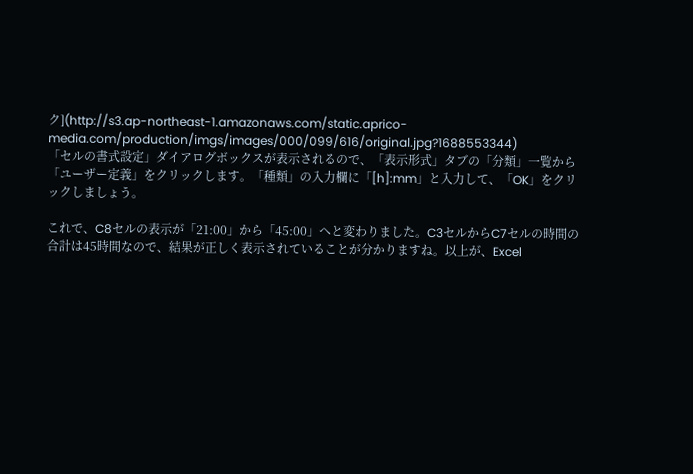ク](http://s3.ap-northeast-1.amazonaws.com/static.aprico-media.com/production/imgs/images/000/099/616/original.jpg?1688553344)
「セルの書式設定」ダイアログボックスが表示されるので、「表示形式」タブの「分類」一覧から「ユーザー定義」をクリックします。「種類」の入力欄に「[h]:mm」と入力して、「OK」をクリックしましょう。

これで、C8セルの表示が「21:00」から「45:00」へと変わりました。C3セルからC7セルの時間の合計は45時間なので、結果が正しく表示されていることが分かりますね。以上が、Excel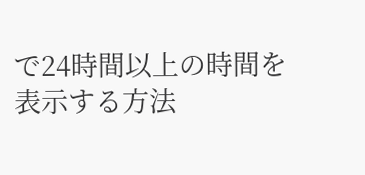で24時間以上の時間を表示する方法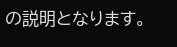の説明となります。